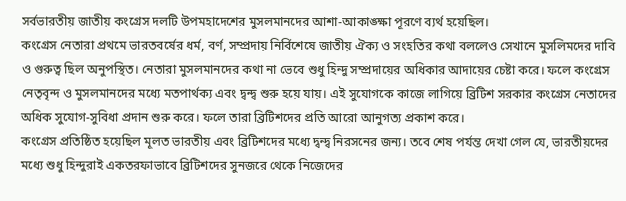সর্বভারতীয় জাতীয় কংগ্রেস দলটি উপমহাদেশের মুসলমানদের আশা-আকাঙ্ক্ষা পূরণে ব্যর্থ হয়েছিল।
কংগ্রেস নেতারা প্রথমে ভারতবর্ষের ধর্ম, বর্ণ, সম্প্রদায় নির্বিশেষে জাতীয় ঐক্য ও সংহতির কথা বললেও সেখানে মুসলিমদের দাবি ও গুরুত্ব ছিল অনুপস্থিত। নেতারা মুসলমানদের কথা না ভেবে শুধু হিন্দু সম্প্রদায়ের অধিকার আদায়ের চেষ্টা করে। ফলে কংগ্রেস নেতৃবৃন্দ ও মুসলমানদের মধ্যে মতপার্থক্য এবং দ্বন্দ্ব শুরু হয়ে যায়। এই সুযোগকে কাজে লাগিয়ে ব্রিটিশ সরকার কংগ্রেস নেতাদের অধিক সুযোগ-সুবিধা প্রদান শুরু করে। ফলে তারা ব্রিটিশদের প্রতি আরো আনুগত্য প্রকাশ করে।
কংগ্রেস প্রতিষ্ঠিত হয়েছিল মূলত ভারতীয় এবং ব্রিটিশদের মধ্যে দ্বন্দ্ব নিরসনের জন্য। তবে শেষ পর্যন্ত দেখা গেল যে, ভারতীয়দের মধ্যে শুধু হিন্দুরাই একতরফাভাবে ব্রিটিশদের সুনজরে থেকে নিজেদের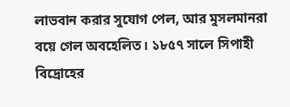লাভবান করার সুযোগ পেল, আর মুসলমানরা বয়ে গেল অবহেলিত। ১৮৫৭ সালে সিপাহী বিদ্রোহের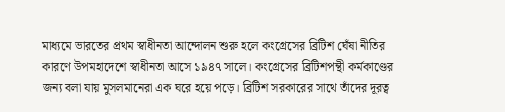মাধ্যমে ভারতের প্রথম স্বাধীনতা আন্দোলন শুরু হলে কংগ্রেসের ব্রিটিশ ঘেঁষা নীতির কারণে উপমহাদেশে স্বাধীনতা আসে ১৯৪৭ সালে। কংগ্রেসের ব্রিটিশপন্থী কর্মকাণ্ডের জন্য বলা যায় মুসলমানেরা এক ঘরে হয়ে পড়ে। ব্রিটিশ সরকারের সাথে তাঁদের দূরত্ব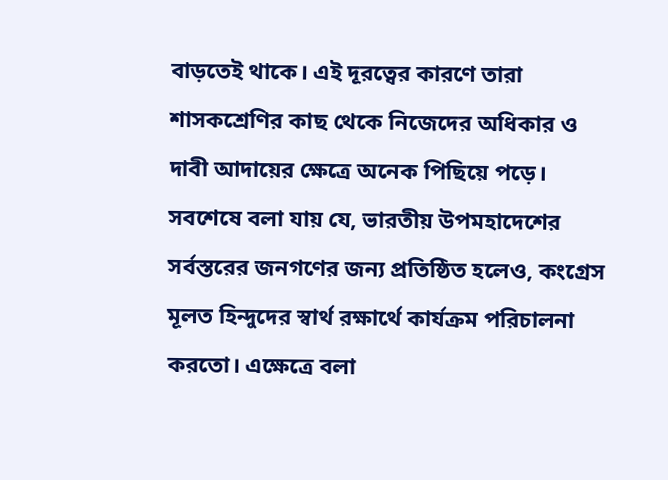বাড়তেই থাকে। এই দূরত্বের কারণে তারা শাসকশ্রেণির কাছ থেকে নিজেদের অধিকার ও দাবী আদায়ের ক্ষেত্রে অনেক পিছিয়ে পড়ে।
সবশেষে বলা যায় যে, ভারতীয় উপমহাদেশের সর্বস্তরের জনগণের জন্য প্রতিষ্ঠিত হলেও, কংগ্রেস মূলত হিন্দুদের স্বার্থ রক্ষার্থে কার্যক্রম পরিচালনা করতো। এক্ষেত্রে বলা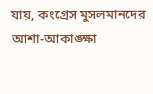যায়, কংগ্রেস মুসলমানদের আশা-আকাঙ্ক্ষা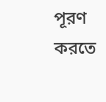পূরণ করতে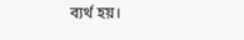ব্যর্থ হয়।